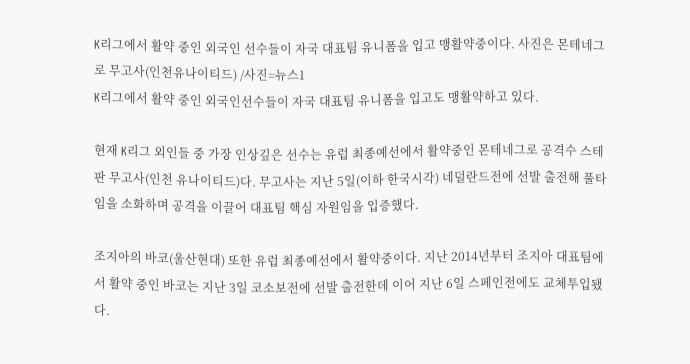K리그에서 활약 중인 외국인 선수들이 자국 대표팀 유니폼을 입고 맹활약중이다. 사진은 몬테네그로 무고사(인천유나이티드) /사진=뉴스1
K리그에서 활약 중인 외국인선수들이 자국 대표팀 유니폼을 입고도 맹활약하고 있다.

현재 K리그 외인들 중 가장 인상깊은 선수는 유럽 최종예선에서 활약중인 몬테네그로 공격수 스테판 무고사(인천 유나이티드)다. 무고사는 지난 5일(이하 한국시각) 네덜란드전에 선발 출전해 풀타임을 소화하며 공격을 이끌어 대표팀 핵심 자원임을 입증했다.

조지아의 바코(울산현대) 또한 유럽 최종예선에서 활약중이다. 지난 2014년부터 조지아 대표팀에서 활약 중인 바코는 지난 3일 코소보전에 선발 출전한데 이어 지난 6일 스페인전에도 교체투입됐다.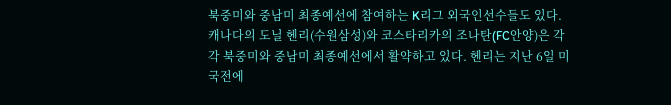북중미와 중남미 최종예선에 참여하는 K리그 외국인선수들도 있다. 캐나다의 도닐 헨리(수원삼성)와 코스타리카의 조나탄(FC안양)은 각각 북중미와 중남미 최종예선에서 활약하고 있다. 헨리는 지난 6일 미국전에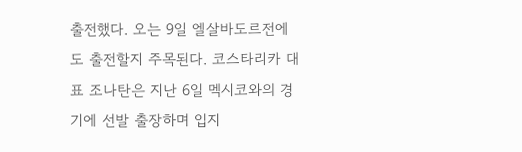출전했다. 오는 9일 엘살바도르전에도 출전할지 주목된다. 코스타리카 대표 조나탄은 지난 6일 멕시코와의 경기에 선발 출장하며 입지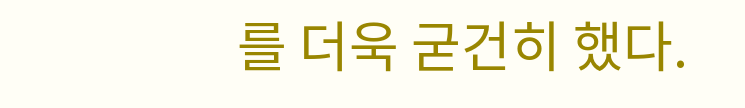를 더욱 굳건히 했다.